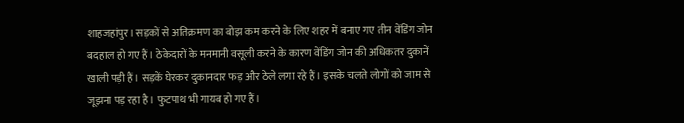शाहजहांपुर। सड़कों से अतिक्रमण का बोझ कम करने के लिए शहर में बनाए गए तीन वेंडिंग जोन बदहाल हो गए हैं। ठेकेदारों के मनमानी वसूली करने के कारण वेंडिंग जोन की अधिकतर दुकानें खाली पड़ी हैं। सड़कें घेरकर दुकानदार फड़ और ठेले लगा रहे हैं। इसके चलते लोगों को जाम से जूझना पड़ रहा है। फुटपाथ भी गायब हो गए हैं।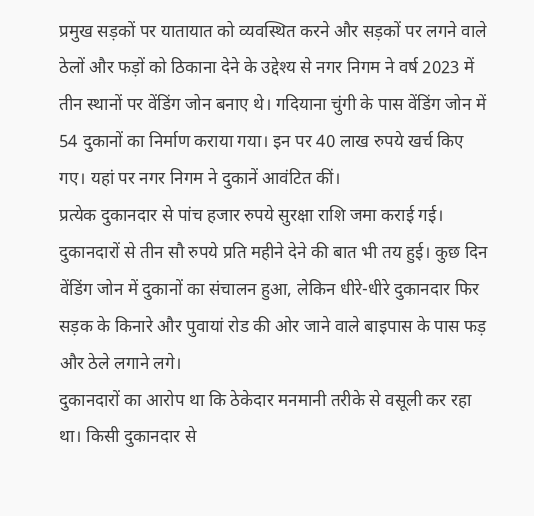प्रमुख सड़कों पर यातायात को व्यवस्थित करने और सड़कों पर लगने वाले ठेलों और फड़ों को ठिकाना देने के उद्देश्य से नगर निगम ने वर्ष 2023 में तीन स्थानों पर वेंडिंग जोन बनाए थे। गदियाना चुंगी के पास वेंडिंग जोन में 54 दुकानों का निर्माण कराया गया। इन पर 40 लाख रुपये खर्च किए गए। यहां पर नगर निगम ने दुकानें आवंटित कीं।
प्रत्येक दुकानदार से पांच हजार रुपये सुरक्षा राशि जमा कराई गई। दुकानदारों से तीन सौ रुपये प्रति महीने देने की बात भी तय हुई। कुछ दिन वेंडिंग जोन में दुकानों का संचालन हुआ, लेकिन धीरे-धीरे दुकानदार फिर सड़क के किनारे और पुवायां रोड की ओर जाने वाले बाइपास के पास फड़ और ठेले लगाने लगे।
दुकानदारों का आरोप था कि ठेकेदार मनमानी तरीके से वसूली कर रहा था। किसी दुकानदार से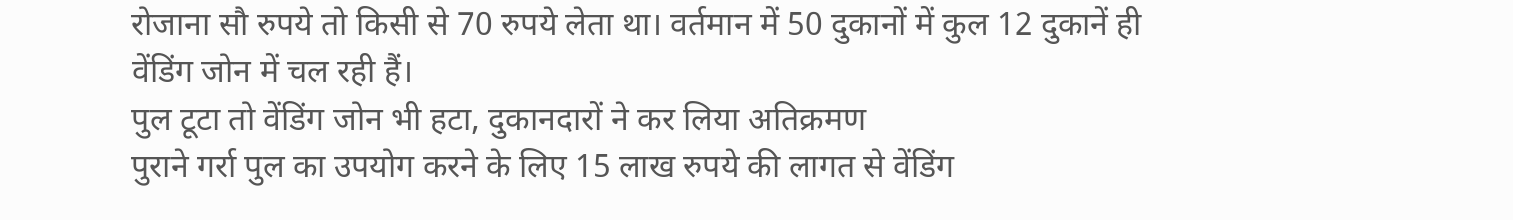रोजाना सौ रुपये तो किसी से 70 रुपये लेता था। वर्तमान में 50 दुकानों में कुल 12 दुकानें ही वेंडिंग जोन में चल रही हैं।
पुल टूटा तो वेंडिंग जोन भी हटा, दुकानदारों ने कर लिया अतिक्रमण
पुराने गर्रा पुल का उपयोग करने के लिए 15 लाख रुपये की लागत से वेंडिंग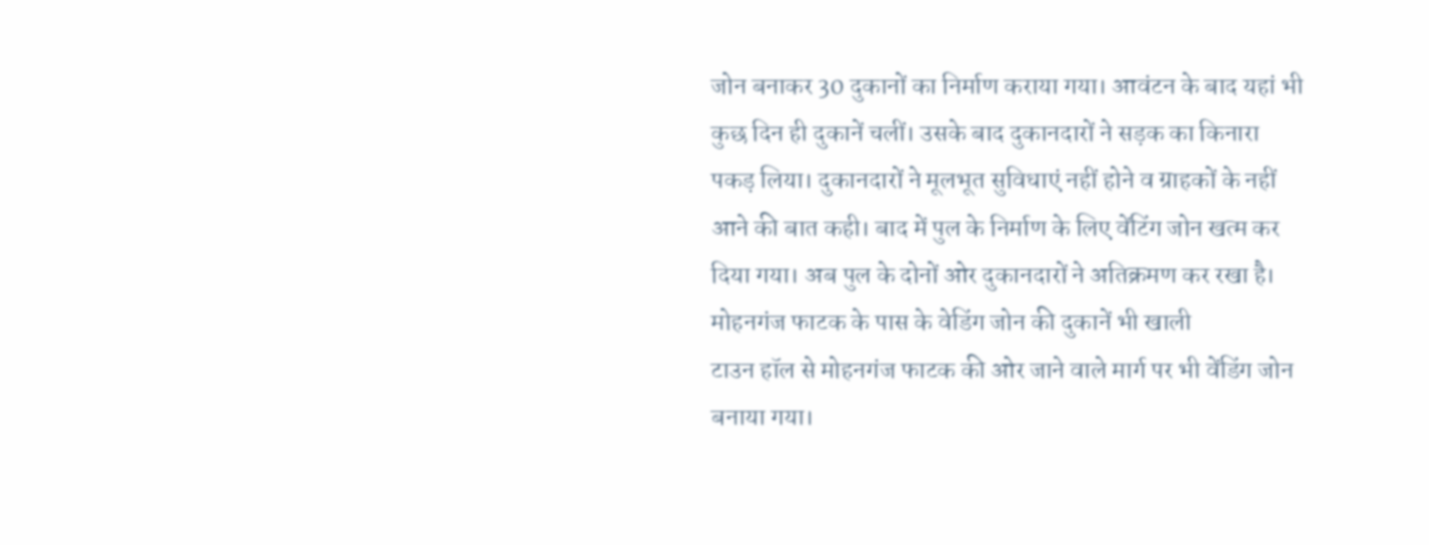जोन बनाकर 30 दुकानों का निर्माण कराया गया। आवंटन के बाद यहां भी कुछ दिन ही दुकानें चलीं। उसके बाद दुकानदारों ने सड़क का किनारा पकड़ लिया। दुकानदारों ने मूलभूत सुविधाएं नहीं होने व ग्राहकों के नहीं आने की बात कही। बाद में पुल के निर्माण के लिए वेंटिंग जोन खत्म कर दिया गया। अब पुल के दोनों ओर दुकानदारों ने अतिक्रमण कर रखा है।
मोहनगंज फाटक के पास के वेडिंग जोन की दुकानें भी खाली
टाउन हॉल से मोहनगंज फाटक की ओर जाने वाले मार्ग पर भी वेंडिंग जोन बनाया गया।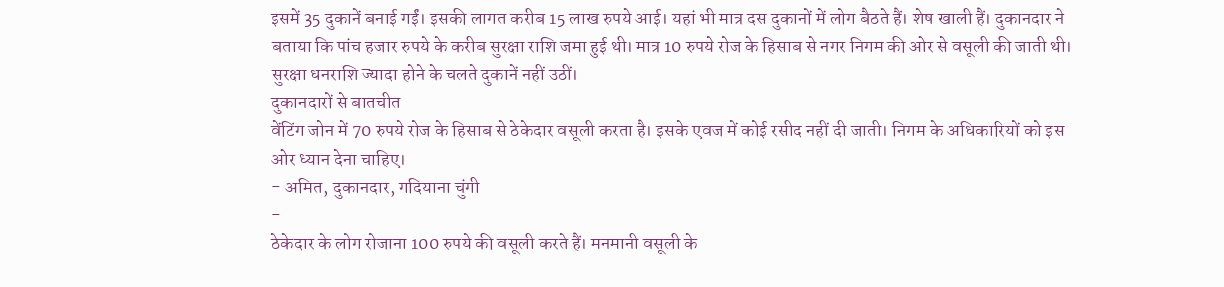इसमें 35 दुकानें बनाई गईं। इसकी लागत करीब 15 लाख रुपये आई। यहां भी मात्र दस दुकानों में लोग बैठते हैं। शेष खाली हैं। दुकानदार ने बताया कि पांच हजार रुपये के करीब सुरक्षा राशि जमा हुई थी। मात्र 10 रुपये रोज के हिसाब से नगर निगम की ओर से वसूली की जाती थी। सुरक्षा धनराशि ज्यादा होने के चलते दुकानें नहीं उठीं।
दुकानदारों से बातचीत
वेंटिंग जोन में 70 रुपये रोज के हिसाब से ठेकेदार वसूली करता है। इसके एवज में कोई रसीद नहीं दी जाती। निगम के अधिकारियों को इस ओर ध्यान देना चाहिए।
- अमित, दुकानदार, गदियाना चुंगी
-
ठेकेदार के लोग रोजाना 100 रुपये की वसूली करते हैं। मनमानी वसूली के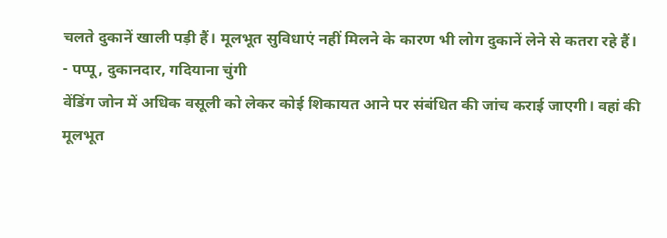चलते दुकानें खाली पड़ी हैं। मूलभूत सुविधाएं नहीं मिलने के कारण भी लोग दुकानें लेने से कतरा रहे हैं।
- पप्पू, दुकानदार, गदियाना चुंगी
वेंडिंग जोन में अधिक वसूली को लेकर कोई शिकायत आने पर संबंधित की जांच कराई जाएगी। वहां की मूलभूत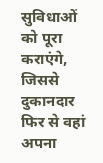सुविधाओं को पूरा कराएंगे, जिससे दुकानदार फिर से वहां अपना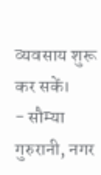व्यवसाय शुरू कर सकें।
- सौम्या गुरुरानी, नगर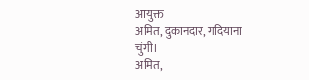आयुक्त
अमित, दुकानदार, गदियाना चुंगी।
अमित,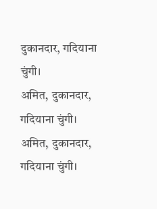दुकानदार, गदियाना चुंगी।
अमित, दुकानदार, गदियाना चुंगी।
अमित, दुकानदार, गदियाना चुंगी।